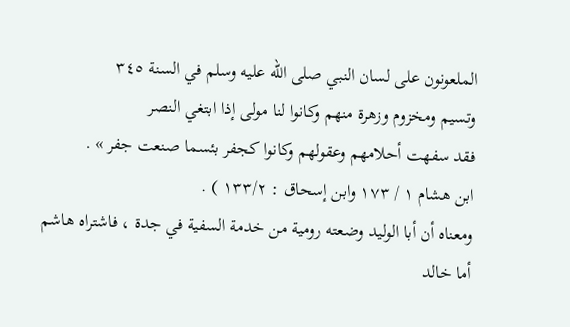الملعونون على لسان النبي صلى الله عليه وسلم في السنة ٣٤٥
وتسيم ومخزوم وزهرة منهم وكانوا لنا مولى إذا ابتغي النصر
فقد سفهت أحلامهم وعقولهم وكانوا كجفر بئسما صنعت جفر » .
ابن هشام ۱ / ۱۷۳ وابن إسحاق : ١٣٣/٢ ) .
ومعناه أن أبا الوليد وضعته رومية من خدمة السفية في جدة ، فاشتراه هاشم
أما خالد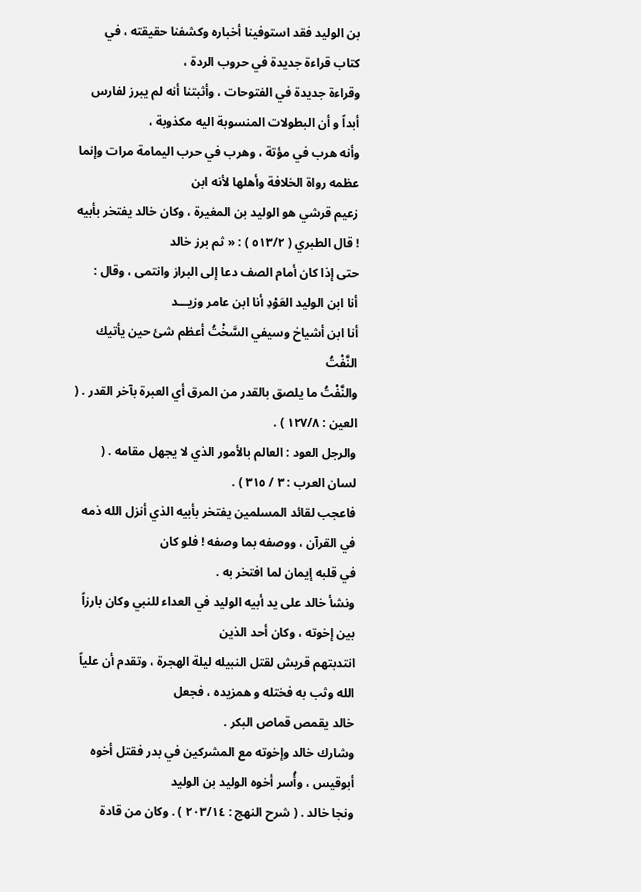بن الوليد فقد استوفينا أخباره وكشفنا حقيقته ، في كتاب قراءة جديدة في حروب الردة ،
وقراءة جديدة في الفتوحات ، وأثبتنا أنه لم يبرز لفارس أبداً و أن البطولات المنسوبة اليه مكذوبة ،
وأنه هرب في مؤتة ، وهرب في حرب اليمامة مرات وإنما عظمه رواة الخلافة وأهلها لأنه ابن
زعيم قرشي هو الوليد بن المغيرة ، وكان خالد يفتخر بأبيه ! قال الطبري ( ٥١٣/٢ ) : « ثم برز خالد
حتى إذا كان أمام الصف دعا إلى البراز وانتمى ، وقال :
أنا ابن الوليد العَوْدِ أنا ابن عامر وزيـــد
أنا ابن أشياخ وسيفي السَّخْتُ أعظم شئ حين يأتيك النَّفْتُ
والنَّفْتُ ما يلصق بالقدر من المرق أي العبرة بآخر القدر . ( العين : ۱۲۷/۸ ) .
والرجل العود : العالم بالأمور الذي لا يجهل مقامه . ( لسان العرب : ٣ / ٣١٥ ) .
فاعجب لقائد المسلمين يفتخر بأبيه الذي أنزل الله ذمه في القرآن ، ووصفه بما وصفه ! فلو كان
في قلبه إيمان لما افتخر به .
ونشأ خالد على يد أبيه الوليد في العداء للنبي وكان بارزاً بين إخوته ، وكان أحد الذين
انتدبتهم قريش لقتل النبيله ليلة الهجرة ، وتقدم أن علياً الله وثب به فختله و همزیده ، فجعل
خالد يقمص قماص البكر .
وشارك خالد وإخوته مع المشركين في بدر فقتل أخوه أبوقيس ، وأُسر أخوه الوليد بن الوليد
ونجا خالد . ( شرح النهج : ٢٠٣/١٤ ) . وكان من قادة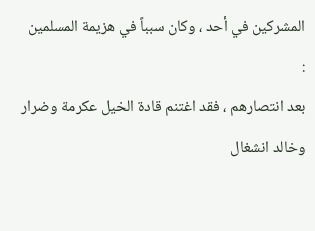المشركين في أحد ، وكان سبباً في هزيمة المسلمين
:
بعد انتصارهم ، فقد اغتنم قادة الخيل عكرمة وضرار وخالد انشغال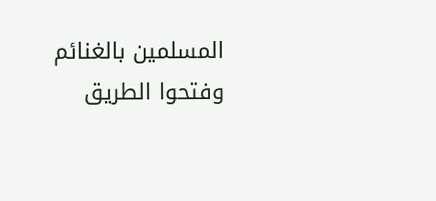المسلمين بالغنائم
وفتحوا الطريق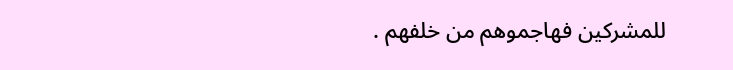للمشركين فهاجموهم من خلفهم .